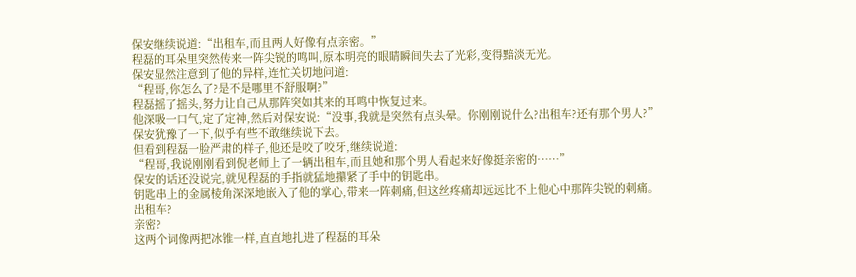保安继续说道:“出租车,而且两人好像有点亲密。”
程磊的耳朵里突然传来一阵尖锐的鸣叫,原本明亮的眼睛瞬间失去了光彩,变得黯淡无光。
保安显然注意到了他的异样,连忙关切地问道:
“程哥,你怎么了?是不是哪里不舒服啊?”
程磊摇了摇头,努力让自己从那阵突如其来的耳鸣中恢复过来。
他深吸一口气,定了定神,然后对保安说:“没事,我就是突然有点头晕。你刚刚说什么?出租车?还有那个男人?”
保安犹豫了一下,似乎有些不敢继续说下去。
但看到程磊一脸严肃的样子,他还是咬了咬牙,继续说道:
“程哥,我说刚刚看到倪老师上了一辆出租车,而且她和那个男人看起来好像挺亲密的……”
保安的话还没说完,就见程磊的手指就猛地攥紧了手中的钥匙串。
钥匙串上的金属棱角深深地嵌入了他的掌心,带来一阵刺痛,但这丝疼痛却远远比不上他心中那阵尖锐的刺痛。
出租车?
亲密?
这两个词像两把冰锥一样,直直地扎进了程磊的耳朵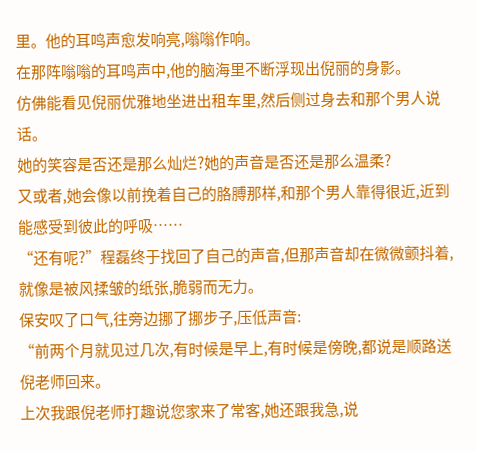里。他的耳鸣声愈发响亮,嗡嗡作响。
在那阵嗡嗡的耳鸣声中,他的脑海里不断浮现出倪丽的身影。
仿佛能看见倪丽优雅地坐进出租车里,然后侧过身去和那个男人说话。
她的笑容是否还是那么灿烂?她的声音是否还是那么温柔?
又或者,她会像以前挽着自己的胳膊那样,和那个男人靠得很近,近到能感受到彼此的呼吸……
“还有呢?”程磊终于找回了自己的声音,但那声音却在微微颤抖着,就像是被风揉皱的纸张,脆弱而无力。
保安叹了口气,往旁边挪了挪步子,压低声音:
“前两个月就见过几次,有时候是早上,有时候是傍晚,都说是顺路送倪老师回来。
上次我跟倪老师打趣说您家来了常客,她还跟我急,说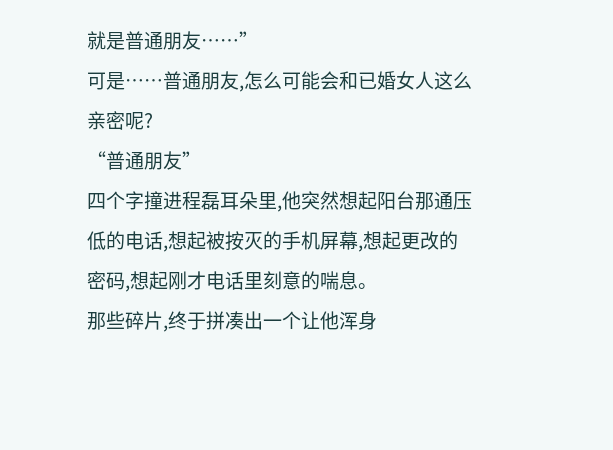就是普通朋友……”
可是……普通朋友,怎么可能会和已婚女人这么亲密呢?
“普通朋友”
四个字撞进程磊耳朵里,他突然想起阳台那通压低的电话,想起被按灭的手机屏幕,想起更改的密码,想起刚才电话里刻意的喘息。
那些碎片,终于拼凑出一个让他浑身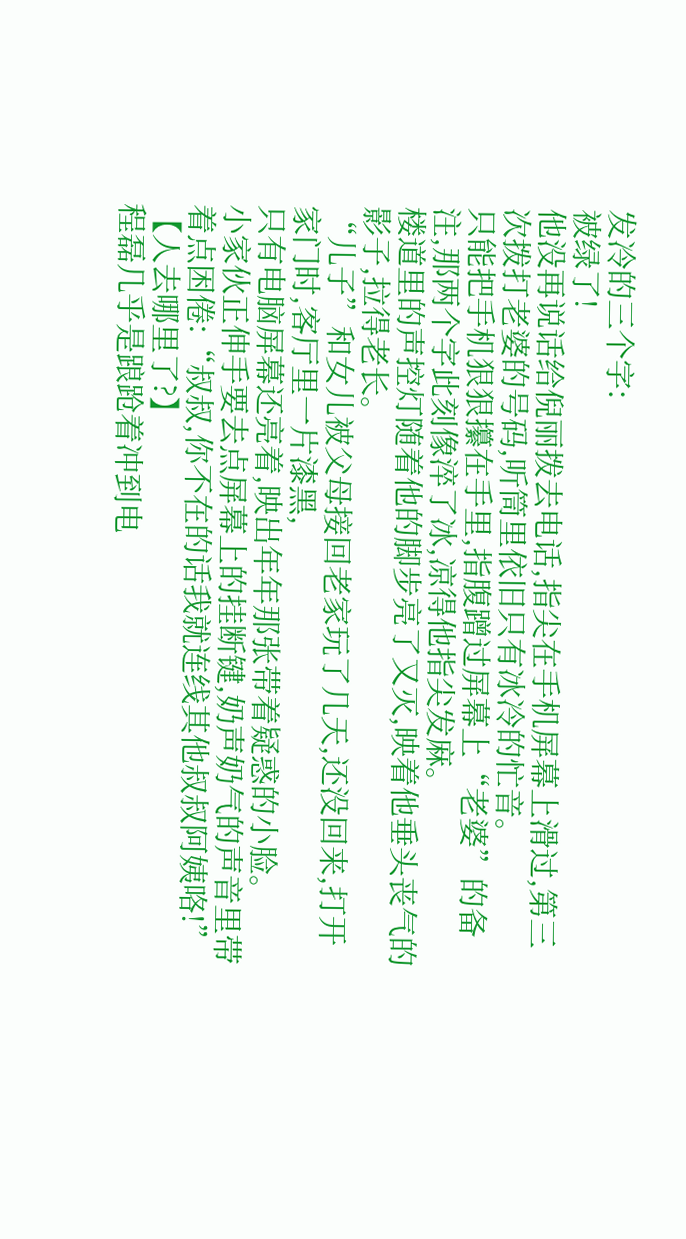发冷的三个字:
被绿了!
他没再说话给倪丽拨去电话,指尖在手机屏幕上滑过,第三次拨打老婆的号码,听筒里依旧只有冰冷的忙音。
只能把手机狠狠攥在手里,指腹蹭过屏幕上“老婆”的备注,那两个字此刻像淬了冰,凉得他指尖发麻。
楼道里的声控灯随着他的脚步亮了又灭,映着他垂头丧气的影子,拉得老长。
“儿子”和女儿被父母接回老家玩了几天,还没回来,打开家门时,客厅里一片漆黑,
只有电脑屏幕还亮着,映出年年那张带着疑惑的小脸。
小家伙正伸手要去点屏幕上的挂断键,奶声奶气的声音里带着点困倦:“叔叔,你不在的话我就连线其他叔叔阿姨咯!”
【人去哪里了?】
程磊几乎是踉跄着冲到电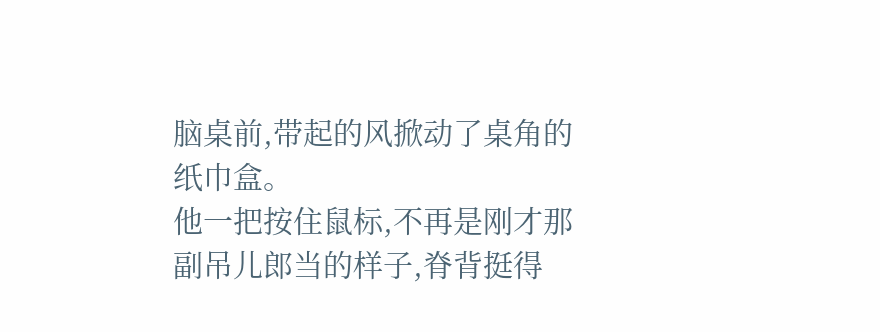脑桌前,带起的风掀动了桌角的纸巾盒。
他一把按住鼠标,不再是刚才那副吊儿郎当的样子,脊背挺得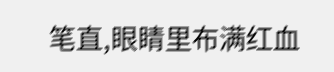笔直,眼睛里布满红血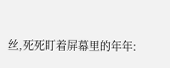丝,死死盯着屏幕里的年年: